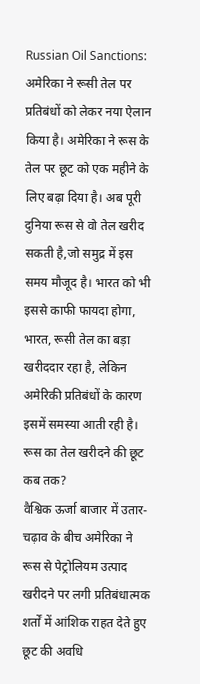Russian Oil Sanctions: अमेरिका ने रूसी तेल पर प्रतिबंधों को लेकर नया ऐलान किया है। अमेरिका ने रूस के तेल पर छूट को एक महीने के लिए बढ़ा दिया है। अब पूरी दुनिया रूस से वो तेल खरीद सकती है,जो समुद्र में इस समय मौजूद है। भारत को भी इससे काफी फायदा होगा, भारत, रूसी तेल का बड़ा खरीददार रहा है, लेकिन अमेरिकी प्रतिबंधों के कारण इसमें समस्या आती रही है।
रूस का तेल खरीदने की छूट कब तक?
वैश्विक ऊर्जा बाजार में उतार-चढ़ाव के बीच अमेरिका ने रूस से पेट्रोलियम उत्पाद खरीदने पर लगी प्रतिबंधात्मक शर्तों में आंशिक राहत देते हुए छूट की अवधि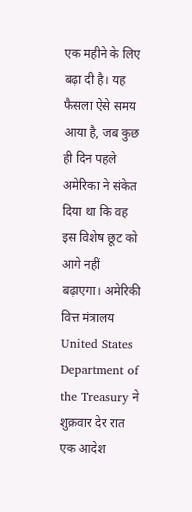एक महीने के लिए बढ़ा दी है। यह फैसला ऐसे समय आया है, जब कुछ ही दिन पहले अमेरिका ने संकेत दिया था कि वह इस विशेष छूट को आगे नहीं बढ़ाएगा। अमेरिकी वित्त मंत्रालय United States Department of the Treasury ने शुक्रवार देर रात एक आदेश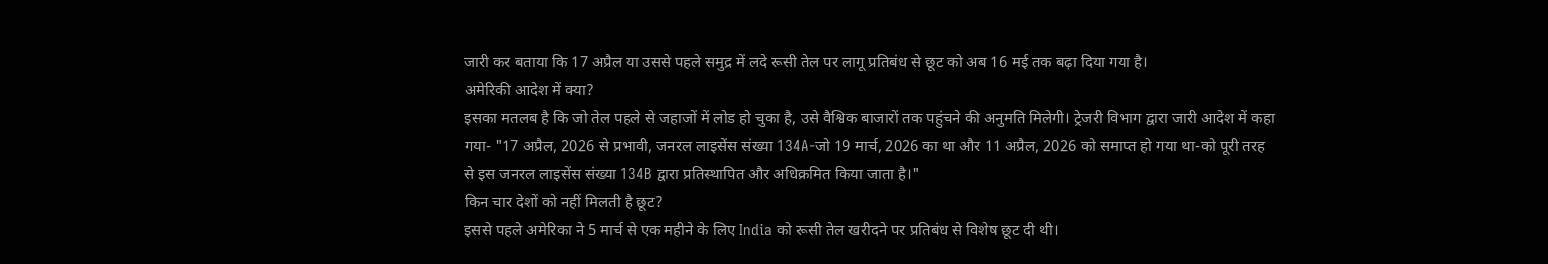जारी कर बताया कि 17 अप्रैल या उससे पहले समुद्र में लदे रूसी तेल पर लागू प्रतिबंध से छूट को अब 16 मई तक बढ़ा दिया गया है।
अमेरिकी आदेश में क्या?
इसका मतलब है कि जो तेल पहले से जहाजों में लोड हो चुका है, उसे वैश्विक बाजारों तक पहुंचने की अनुमति मिलेगी। ट्रेजरी विभाग द्वारा जारी आदेश में कहा गया- "17 अप्रैल, 2026 से प्रभावी, जनरल लाइसेंस संख्या 134A-जो 19 मार्च, 2026 का था और 11 अप्रैल, 2026 को समाप्त हो गया था-को पूरी तरह से इस जनरल लाइसेंस संख्या 134B द्वारा प्रतिस्थापित और अधिक्रमित किया जाता है।"
किन चार देशों को नहीं मिलती है छूट?
इससे पहले अमेरिका ने 5 मार्च से एक महीने के लिए India को रूसी तेल खरीदने पर प्रतिबंध से विशेष छूट दी थी।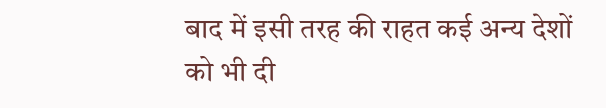बाद में इसी तरह की राहत कई अन्य देशों को भी दी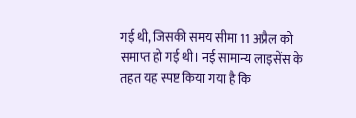गई थी, जिसकी समय सीमा 11 अप्रैल को समाप्त हो गई थी। नई सामान्य लाइसेंस के तहत यह स्पष्ट किया गया है कि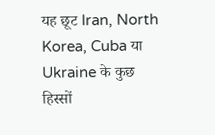यह छूट Iran, North Korea, Cuba या Ukraine के कुछ हिस्सों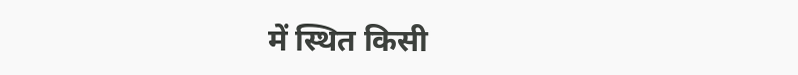में स्थित किसी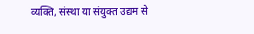व्यक्ति, संस्था या संयुक्त उद्यम से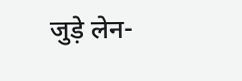जुड़े लेन-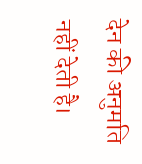देन की अनुमति नहीं देती है।